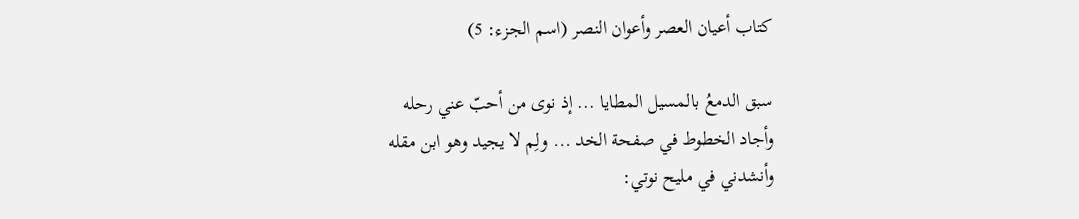كتاب أعيان العصر وأعوان النصر (اسم الجزء: 5)

سبق الدمعُ بالمسيل المطايا ... إذ نوى من أحبّ عني رحله
وأجاد الخطوط في صفحة الخد ... ولِم لا يجيد وهو ابن مقله
وأنشدني في مليح نوتي: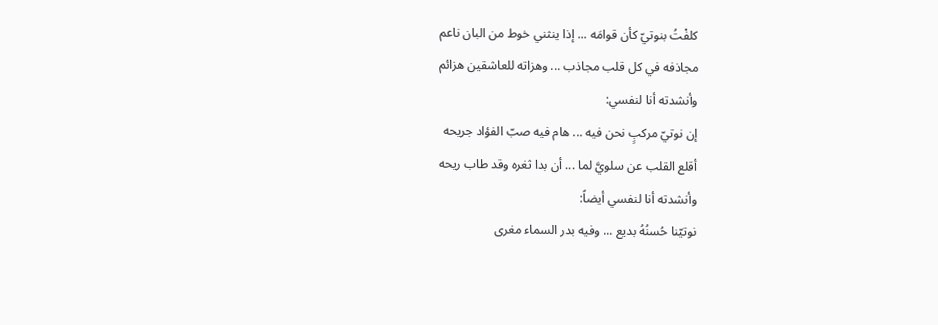كلفْتُ بنوتيّ كأن قوامَه ... إذا ينثني خوط من البان ناعم
مجاذفه في كل قلب مجاذب ... وهزاته للعاشقين هزائم
وأنشدته أنا لنفسي:
إن نوتيّ مركبٍ نحن فيه ... هام فيه صبّ الفؤاد جريحه
أقلع القلب عن سلويَّ لما ... أن بدا ثغره وقد طاب ريحه
وأنشدته أنا لنفسي أيضاً:
نوتيّنا حُسنُهُ بديع ... وفيه بدر السماء مغرى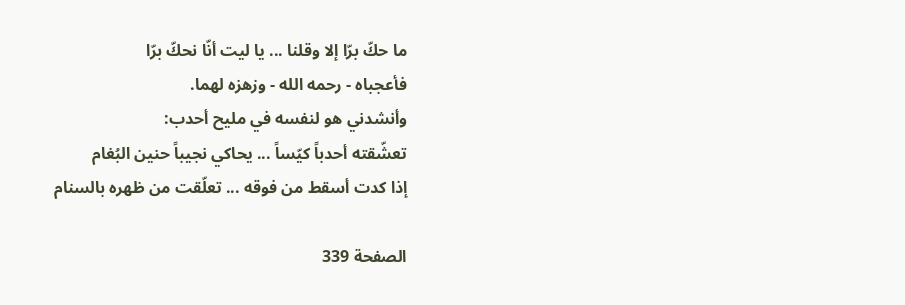ما حكّ برّا إلا وقلنا ... يا ليت أنّا نحكّ برّا
فأعجباه - رحمه الله - وزهزه لهما.
وأنشدني هو لنفسه في مليح أحدب:
تعشّقته أحدباً كيّساً ... يحاكي نجيباً حنين البُغام
إذا كدت أسقط من فوقه ... تعلّقت من ظهره بالسنام

الصفحة 339